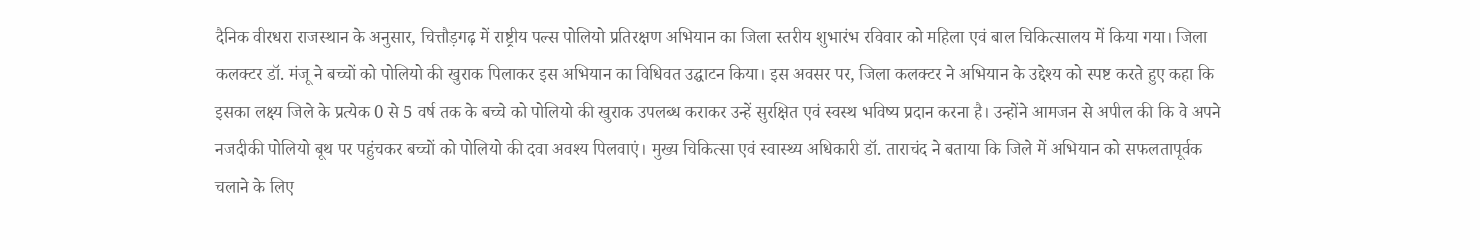दैनिक वीरधरा राजस्थान के अनुसार, चित्तौड़गढ़ में राष्ट्रीय पल्स पोलियो प्रतिरक्षण अभियान का जिला स्तरीय शुभारंभ रविवार को महिला एवं बाल चिकित्सालय में किया गया। जिला कलक्टर डॉ. मंजू ने बच्चों को पोलियो की खुराक पिलाकर इस अभियान का विधिवत उद्घाटन किया। इस अवसर पर, जिला कलक्टर ने अभियान के उद्देश्य को स्पष्ट करते हुए कहा कि इसका लक्ष्य जिले के प्रत्येक 0 से 5 वर्ष तक के बच्चे को पोलियो की खुराक उपलब्ध कराकर उन्हें सुरक्षित एवं स्वस्थ भविष्य प्रदान करना है। उन्होंने आमजन से अपील की कि वे अपने नजदीकी पोलियो बूथ पर पहुंचकर बच्चों को पोलियो की दवा अवश्य पिलवाएं। मुख्य चिकित्सा एवं स्वास्थ्य अधिकारी डॉ. ताराचंद ने बताया कि जिले में अभियान को सफलतापूर्वक चलाने के लिए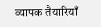व्यापक तैयारियाँ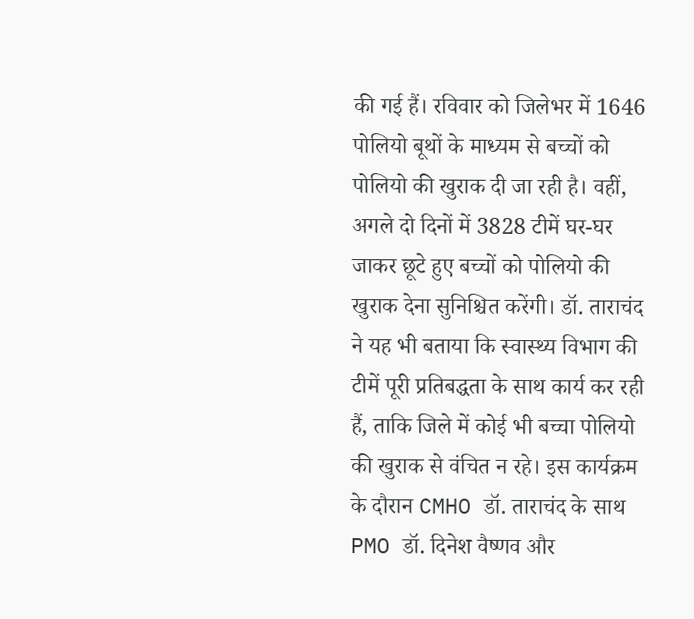की गई हैं। रविवार को जिलेभर में 1646 पोलियो बूथों के माध्यम से बच्चों को पोलियो की खुराक दी जा रही है। वहीं, अगले दो दिनों में 3828 टीमें घर-घर जाकर छूटे हुए बच्चों को पोलियो की खुराक देना सुनिश्चित करेंगी। डॉ. ताराचंद ने यह भी बताया कि स्वास्थ्य विभाग की टीमें पूरी प्रतिबद्धता के साथ कार्य कर रही हैं, ताकि जिले में कोई भी बच्चा पोलियो की खुराक से वंचित न रहे। इस कार्यक्रम के दौरान CMHO डॉ. ताराचंद के साथ PMO डॉ. दिनेश वैष्णव और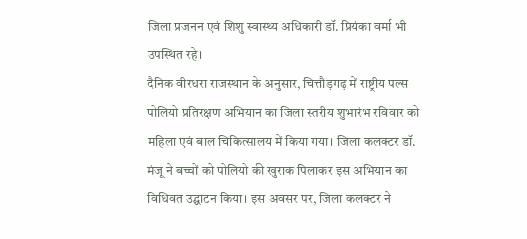जिला प्रजनन एवं शिशु स्वास्थ्य अधिकारी डॉ. प्रियंका वर्मा भी उपस्थित रहे।
दैनिक वीरधरा राजस्थान के अनुसार, चित्तौड़गढ़ में राष्ट्रीय पल्स पोलियो प्रतिरक्षण अभियान का जिला स्तरीय शुभारंभ रविवार को महिला एवं बाल चिकित्सालय में किया गया। जिला कलक्टर डॉ. मंजू ने बच्चों को पोलियो की खुराक पिलाकर इस अभियान का विधिवत उद्घाटन किया। इस अवसर पर, जिला कलक्टर ने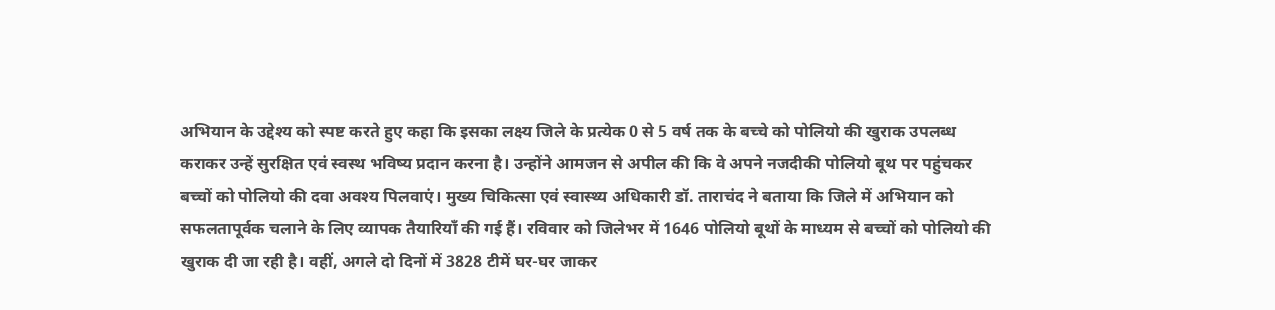अभियान के उद्देश्य को स्पष्ट करते हुए कहा कि इसका लक्ष्य जिले के प्रत्येक 0 से 5 वर्ष तक के बच्चे को पोलियो की खुराक उपलब्ध कराकर उन्हें सुरक्षित एवं स्वस्थ भविष्य प्रदान करना है। उन्होंने आमजन से अपील की कि वे अपने नजदीकी पोलियो बूथ पर पहुंचकर बच्चों को पोलियो की दवा अवश्य पिलवाएं। मुख्य चिकित्सा एवं स्वास्थ्य अधिकारी डॉ. ताराचंद ने बताया कि जिले में अभियान को सफलतापूर्वक चलाने के लिए व्यापक तैयारियाँ की गई हैं। रविवार को जिलेभर में 1646 पोलियो बूथों के माध्यम से बच्चों को पोलियो की खुराक दी जा रही है। वहीं, अगले दो दिनों में 3828 टीमें घर-घर जाकर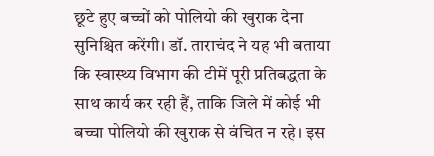छूटे हुए बच्चों को पोलियो की खुराक देना सुनिश्चित करेंगी। डॉ. ताराचंद ने यह भी बताया कि स्वास्थ्य विभाग की टीमें पूरी प्रतिबद्धता के साथ कार्य कर रही हैं, ताकि जिले में कोई भी बच्चा पोलियो की खुराक से वंचित न रहे। इस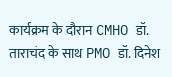कार्यक्रम के दौरान CMHO डॉ. ताराचंद के साथ PMO डॉ. दिनेश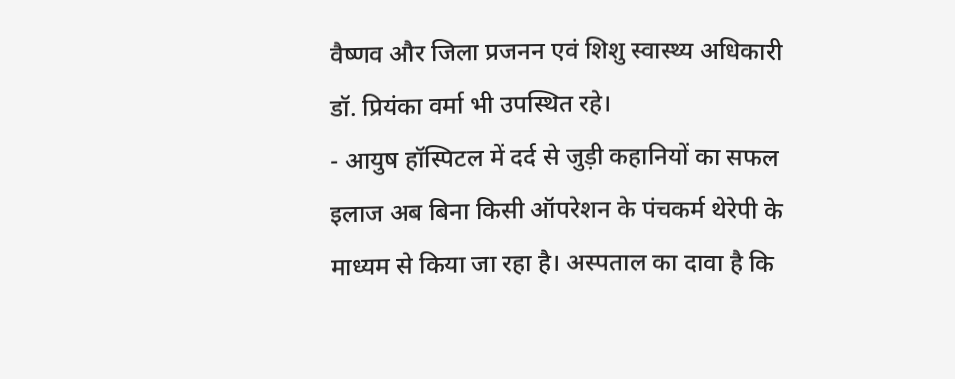वैष्णव और जिला प्रजनन एवं शिशु स्वास्थ्य अधिकारी डॉ. प्रियंका वर्मा भी उपस्थित रहे।
- आयुष हॉस्पिटल में दर्द से जुड़ी कहानियों का सफल इलाज अब बिना किसी ऑपरेशन के पंचकर्म थेरेपी के माध्यम से किया जा रहा है। अस्पताल का दावा है कि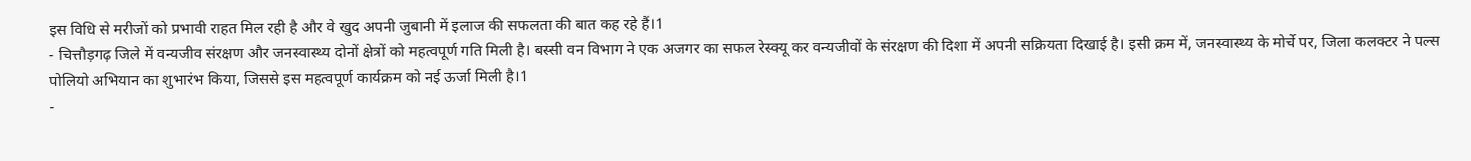इस विधि से मरीजों को प्रभावी राहत मिल रही है और वे खुद अपनी जुबानी में इलाज की सफलता की बात कह रहे हैं।1
- चित्तौड़गढ़ जिले में वन्यजीव संरक्षण और जनस्वास्थ्य दोनों क्षेत्रों को महत्वपूर्ण गति मिली है। बस्सी वन विभाग ने एक अजगर का सफल रेस्क्यू कर वन्यजीवों के संरक्षण की दिशा में अपनी सक्रियता दिखाई है। इसी क्रम में, जनस्वास्थ्य के मोर्चे पर, जिला कलक्टर ने पल्स पोलियो अभियान का शुभारंभ किया, जिससे इस महत्वपूर्ण कार्यक्रम को नई ऊर्जा मिली है।1
-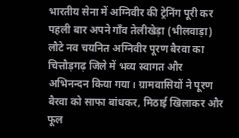भारतीय सेना में अग्निवीर की ट्रेनिंग पूरी कर पहली बार अपने गाँव तेलीखेड़ा (भीलवाड़ा) लौटे नव चयनित अग्निवीर पूरण बैरवा का चित्तौड़गढ़ जिले में भव्य स्वागत और अभिनन्दन किया गया। ग्रामवासियों ने पूरण बैरवा को साफा बांधकर, मिठाई खिलाकर और फूल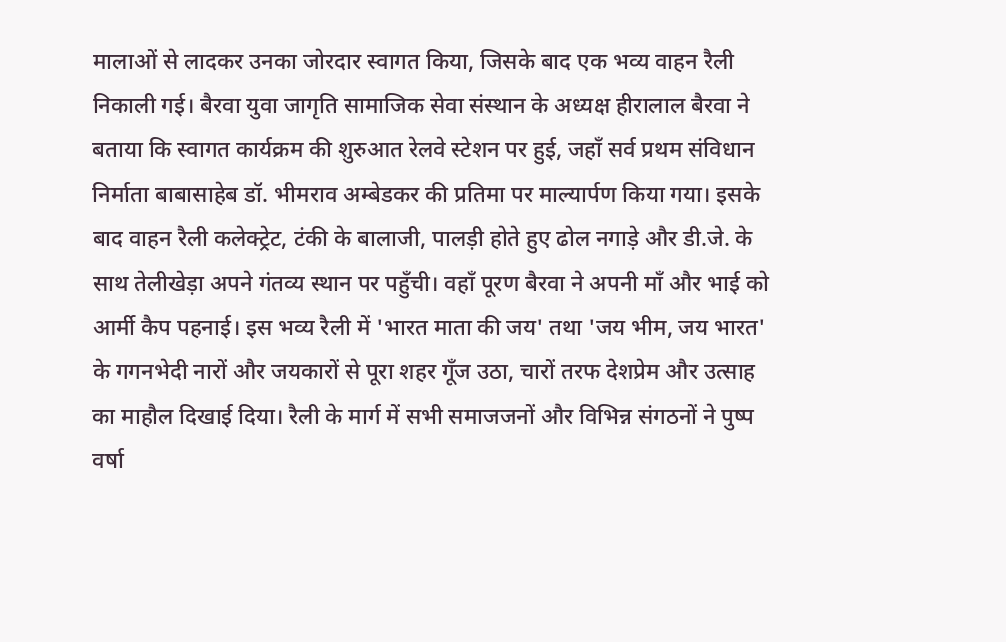मालाओं से लादकर उनका जोरदार स्वागत किया, जिसके बाद एक भव्य वाहन रैली निकाली गई। बैरवा युवा जागृति सामाजिक सेवा संस्थान के अध्यक्ष हीरालाल बैरवा ने बताया कि स्वागत कार्यक्रम की शुरुआत रेलवे स्टेशन पर हुई, जहाँ सर्व प्रथम संविधान निर्माता बाबासाहेब डॉ. भीमराव अम्बेडकर की प्रतिमा पर माल्यार्पण किया गया। इसके बाद वाहन रैली कलेक्ट्रेट, टंकी के बालाजी, पालड़ी होते हुए ढोल नगाड़े और डी.जे. के साथ तेलीखेड़ा अपने गंतव्य स्थान पर पहुँची। वहाँ पूरण बैरवा ने अपनी माँ और भाई को आर्मी कैप पहनाई। इस भव्य रैली में 'भारत माता की जय' तथा 'जय भीम, जय भारत' के गगनभेदी नारों और जयकारों से पूरा शहर गूँज उठा, चारों तरफ देशप्रेम और उत्साह का माहौल दिखाई दिया। रैली के मार्ग में सभी समाजजनों और विभिन्न संगठनों ने पुष्प वर्षा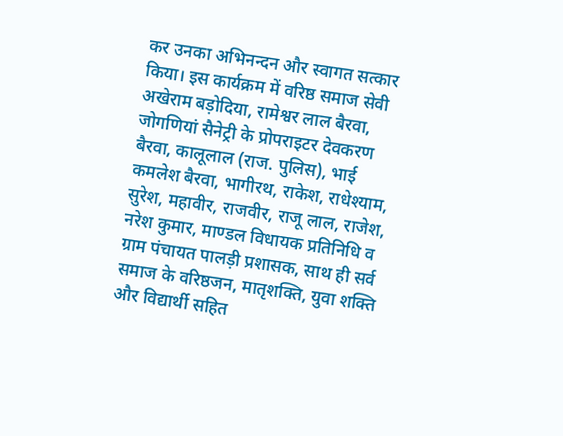कर उनका अभिनन्दन और स्वागत सत्कार किया। इस कार्यक्रम में वरिष्ठ समाज सेवी अखेराम बड़ोदिया, रामेश्वर लाल बैरवा, जोगणियां सैनेट्री के प्रोपराइटर देवकरण बैरवा, कालूलाल (राज. पुलिस), भाई कमलेश बैरवा, भागीरथ, राकेश, राधेश्याम, सुरेश, महावीर, राजवीर, राजू लाल, राजेश, नरेश कुमार, माण्डल विधायक प्रतिनिधि व ग्राम पंचायत पालड़ी प्रशासक, साथ ही सर्व समाज के वरिष्ठजन, मातृशक्ति, युवा शक्ति और विद्यार्थी सहित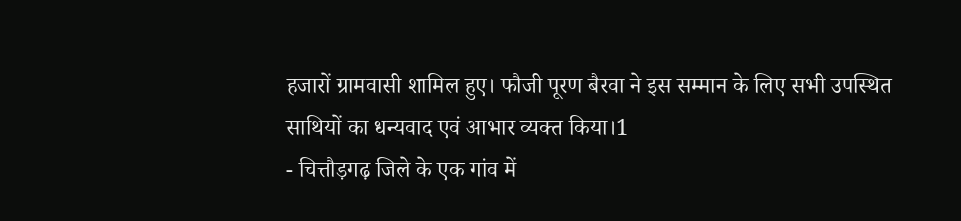हजारों ग्रामवासी शामिल हुए। फौजी पूरण बैरवा ने इस सम्मान के लिए सभी उपस्थित साथियों का धन्यवाद एवं आभार व्यक्त किया।1
- चित्तौड़गढ़ जिले के एक गांव में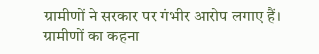ग्रामीणों ने सरकार पर गंभीर आरोप लगाए हैं। ग्रामीणों का कहना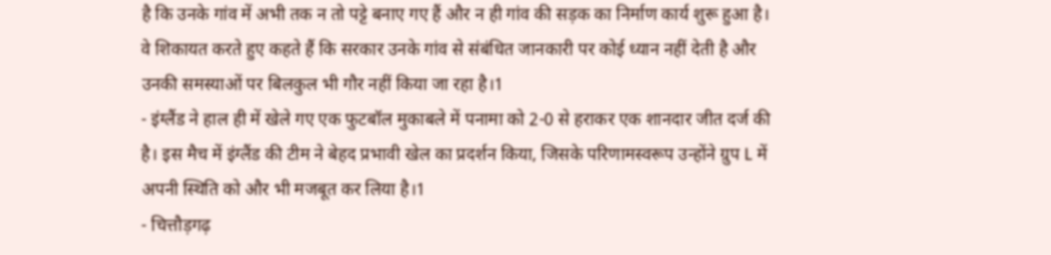है कि उनके गांव में अभी तक न तो पट्टे बनाए गए हैं और न ही गांव की सड़क का निर्माण कार्य शुरू हुआ है। वे शिकायत करते हुए कहते हैं कि सरकार उनके गांव से संबंधित जानकारी पर कोई ध्यान नहीं देती है और उनकी समस्याओं पर बिलकुल भी गौर नहीं किया जा रहा है।1
- इंग्लैंड ने हाल ही में खेले गए एक फुटबॉल मुकाबले में पनामा को 2-0 से हराकर एक शानदार जीत दर्ज की है। इस मैच में इंग्लैंड की टीम ने बेहद प्रभावी खेल का प्रदर्शन किया, जिसके परिणामस्वरूप उन्होंने ग्रुप L में अपनी स्थिति को और भी मजबूत कर लिया है।1
- चित्तौड़गढ़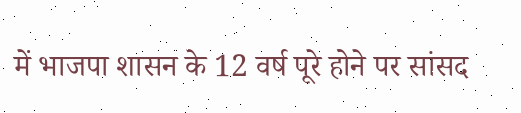में भाजपा शासन के 12 वर्ष पूरे होने पर सांसद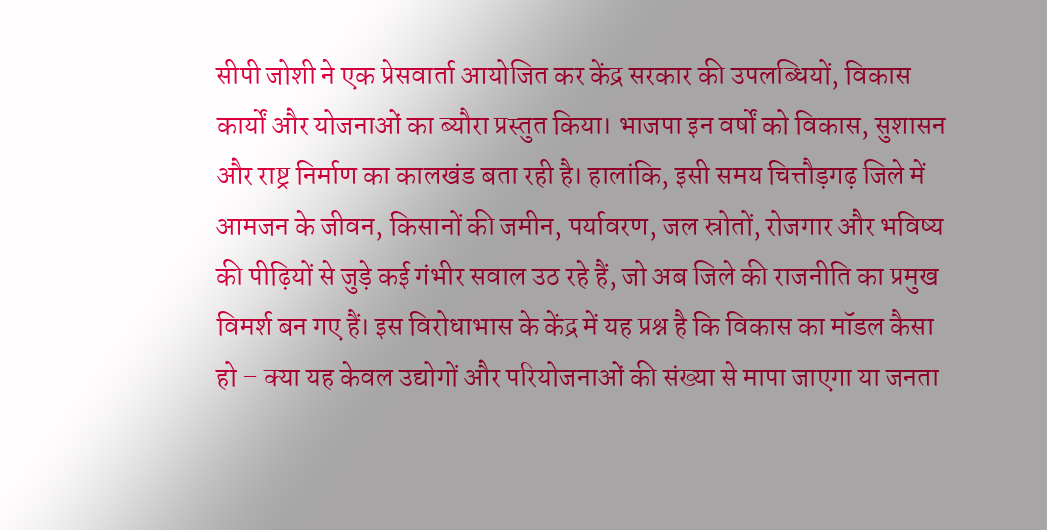सीपी जोशी ने एक प्रेसवार्ता आयोजित कर केंद्र सरकार की उपलब्धियों, विकास कार्यों और योजनाओं का ब्यौरा प्रस्तुत किया। भाजपा इन वर्षों को विकास, सुशासन और राष्ट्र निर्माण का कालखंड बता रही है। हालांकि, इसी समय चित्तौड़गढ़ जिले में आमजन के जीवन, किसानों की जमीन, पर्यावरण, जल स्रोतों, रोजगार और भविष्य की पीढ़ियों से जुड़े कई गंभीर सवाल उठ रहे हैं, जो अब जिले की राजनीति का प्रमुख विमर्श बन गए हैं। इस विरोधाभास के केंद्र में यह प्रश्न है कि विकास का मॉडल कैसा हो – क्या यह केवल उद्योगों और परियोजनाओं की संख्या से मापा जाएगा या जनता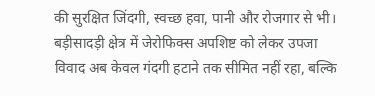की सुरक्षित जिंदगी, स्वच्छ हवा, पानी और रोजगार से भी। बड़ीसादड़ी क्षेत्र में जेरोफिक्स अपशिष्ट को लेकर उपजा विवाद अब केवल गंदगी हटाने तक सीमित नहीं रहा, बल्कि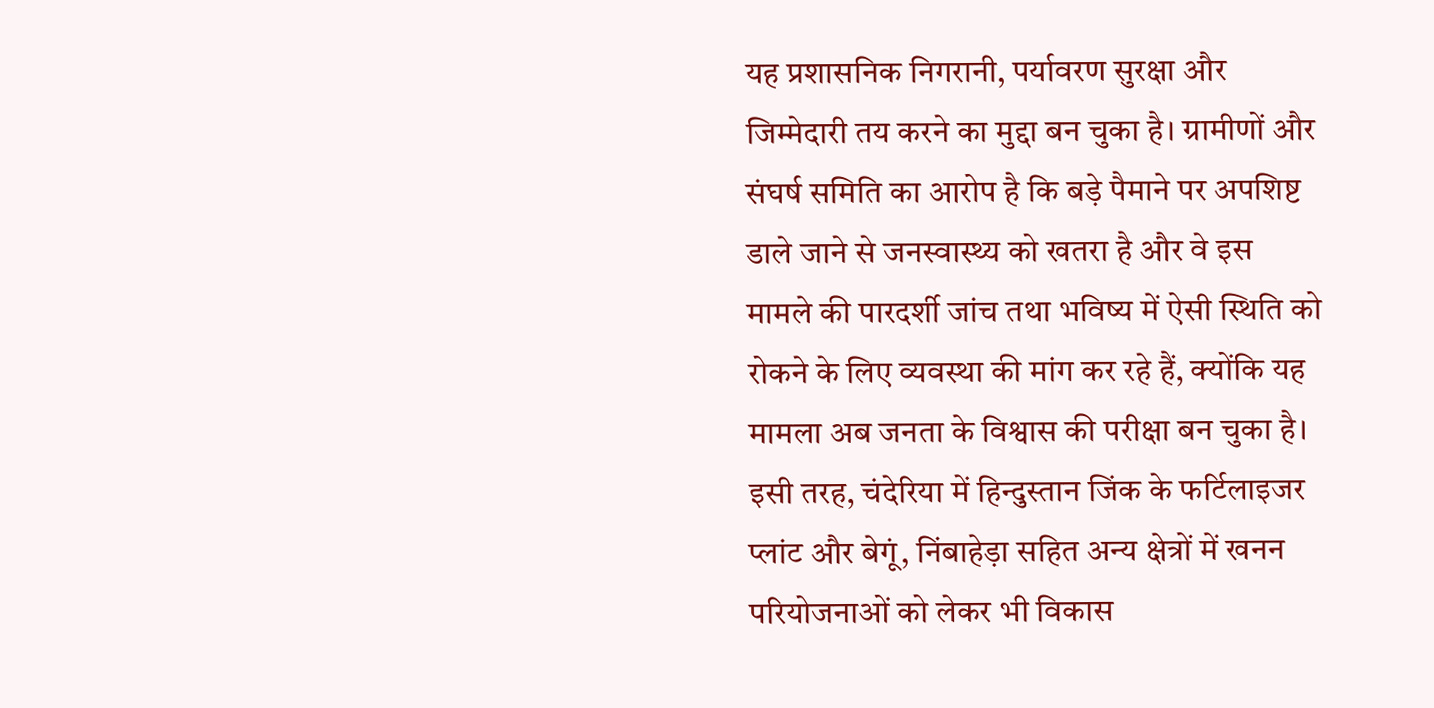यह प्रशासनिक निगरानी, पर्यावरण सुरक्षा और जिम्मेदारी तय करने का मुद्दा बन चुका है। ग्रामीणों और संघर्ष समिति का आरोप है कि बड़े पैमाने पर अपशिष्ट डाले जाने से जनस्वास्थ्य को खतरा है और वे इस मामले की पारदर्शी जांच तथा भविष्य में ऐसी स्थिति को रोकने के लिए व्यवस्था की मांग कर रहे हैं, क्योंकि यह मामला अब जनता के विश्वास की परीक्षा बन चुका है। इसी तरह, चंदेरिया में हिन्दुस्तान जिंक के फर्टिलाइजर प्लांट और बेगूं, निंबाहेड़ा सहित अन्य क्षेत्रों में खनन परियोजनाओं को लेकर भी विकास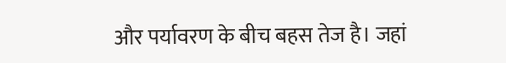और पर्यावरण के बीच बहस तेज है। जहां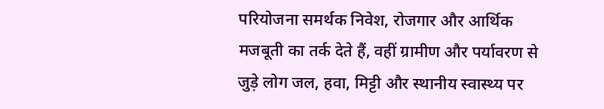परियोजना समर्थक निवेश, रोजगार और आर्थिक मजबूती का तर्क देते हैं, वहीं ग्रामीण और पर्यावरण से जुड़े लोग जल, हवा, मिट्टी और स्थानीय स्वास्थ्य पर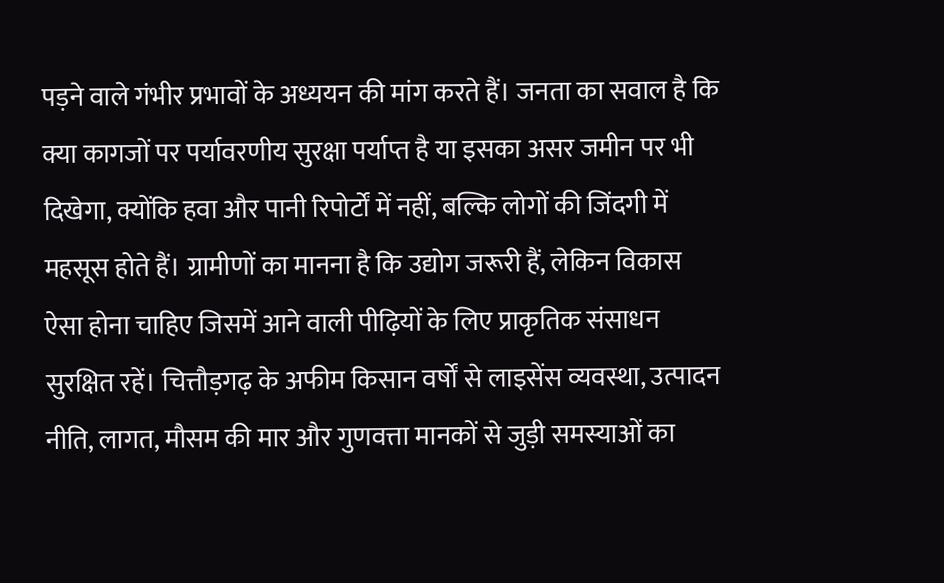पड़ने वाले गंभीर प्रभावों के अध्ययन की मांग करते हैं। जनता का सवाल है कि क्या कागजों पर पर्यावरणीय सुरक्षा पर्याप्त है या इसका असर जमीन पर भी दिखेगा, क्योंकि हवा और पानी रिपोर्टों में नहीं, बल्कि लोगों की जिंदगी में महसूस होते हैं। ग्रामीणों का मानना है कि उद्योग जरूरी हैं, लेकिन विकास ऐसा होना चाहिए जिसमें आने वाली पीढ़ियों के लिए प्राकृतिक संसाधन सुरक्षित रहें। चित्तौड़गढ़ के अफीम किसान वर्षों से लाइसेंस व्यवस्था, उत्पादन नीति, लागत, मौसम की मार और गुणवत्ता मानकों से जुड़ी समस्याओं का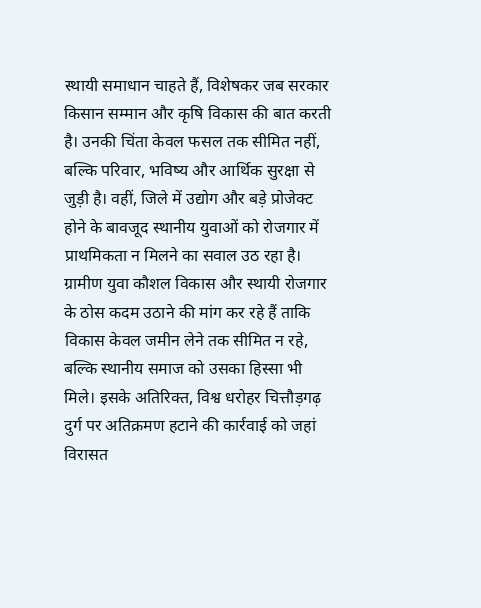स्थायी समाधान चाहते हैं, विशेषकर जब सरकार किसान सम्मान और कृषि विकास की बात करती है। उनकी चिंता केवल फसल तक सीमित नहीं, बल्कि परिवार, भविष्य और आर्थिक सुरक्षा से जुड़ी है। वहीं, जिले में उद्योग और बड़े प्रोजेक्ट होने के बावजूद स्थानीय युवाओं को रोजगार में प्राथमिकता न मिलने का सवाल उठ रहा है। ग्रामीण युवा कौशल विकास और स्थायी रोजगार के ठोस कदम उठाने की मांग कर रहे हैं ताकि विकास केवल जमीन लेने तक सीमित न रहे, बल्कि स्थानीय समाज को उसका हिस्सा भी मिले। इसके अतिरिक्त, विश्व धरोहर चित्तौड़गढ़ दुर्ग पर अतिक्रमण हटाने की कार्रवाई को जहां विरासत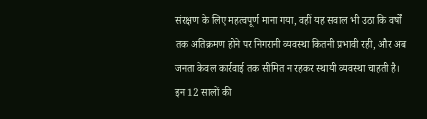संरक्षण के लिए महत्वपूर्ण माना गया, वहीं यह सवाल भी उठा कि वर्षों तक अतिक्रमण होने पर निगरानी व्यवस्था कितनी प्रभावी रही, और अब जनता केवल कार्रवाई तक सीमित न रहकर स्थायी व्यवस्था चाहती है। इन 12 सालों की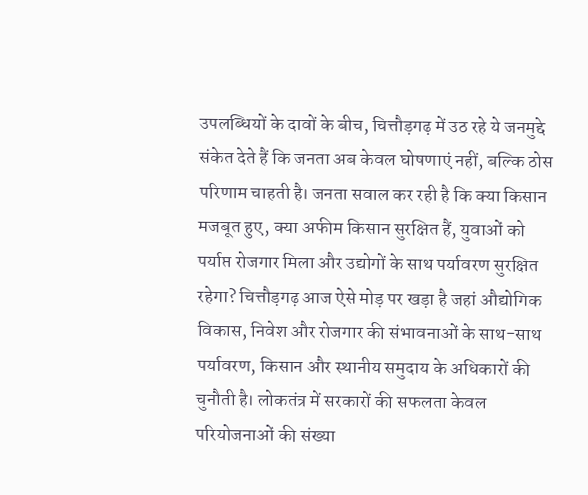उपलब्धियों के दावों के बीच, चित्तौड़गढ़ में उठ रहे ये जनमुद्दे संकेत देते हैं कि जनता अब केवल घोषणाएं नहीं, बल्कि ठोस परिणाम चाहती है। जनता सवाल कर रही है कि क्या किसान मजबूत हुए, क्या अफीम किसान सुरक्षित हैं, युवाओं को पर्याप्त रोजगार मिला और उद्योगों के साथ पर्यावरण सुरक्षित रहेगा? चित्तौड़गढ़ आज ऐसे मोड़ पर खड़ा है जहां औद्योगिक विकास, निवेश और रोजगार की संभावनाओं के साथ-साथ पर्यावरण, किसान और स्थानीय समुदाय के अधिकारों की चुनौती है। लोकतंत्र में सरकारों की सफलता केवल परियोजनाओं की संख्या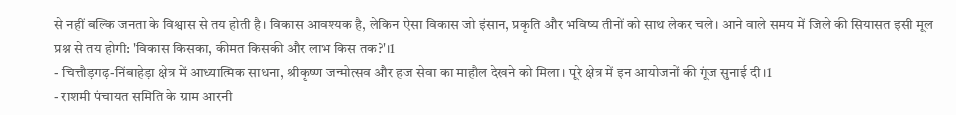से नहीं बल्कि जनता के विश्वास से तय होती है। विकास आवश्यक है, लेकिन ऐसा विकास जो इंसान, प्रकृति और भविष्य तीनों को साथ लेकर चले। आने वाले समय में जिले की सियासत इसी मूल प्रश्न से तय होगी: 'विकास किसका, कीमत किसकी और लाभ किस तक?'।1
- चित्तौड़गढ़-निंबाहेड़ा क्षेत्र में आध्यात्मिक साधना, श्रीकृष्ण जन्मोत्सव और हज सेवा का माहौल देखने को मिला। पूरे क्षेत्र में इन आयोजनों की गूंज सुनाई दी।1
- राशमी पंचायत समिति के ग्राम आरनी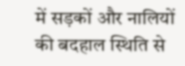में सड़कों और नालियों की बदहाल स्थिति से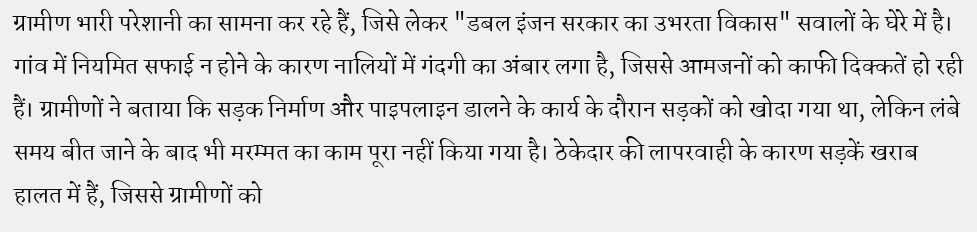ग्रामीण भारी परेशानी का सामना कर रहे हैं, जिसे लेकर "डबल इंजन सरकार का उभरता विकास" सवालों के घेरे में है। गांव में नियमित सफाई न होने के कारण नालियों में गंदगी का अंबार लगा है, जिससे आमजनों को काफी दिक्कतें हो रही हैं। ग्रामीणों ने बताया कि सड़क निर्माण और पाइपलाइन डालने के कार्य के दौरान सड़कों को खोदा गया था, लेकिन लंबे समय बीत जाने के बाद भी मरम्मत का काम पूरा नहीं किया गया है। ठेकेदार की लापरवाही के कारण सड़कें खराब हालत में हैं, जिससे ग्रामीणों को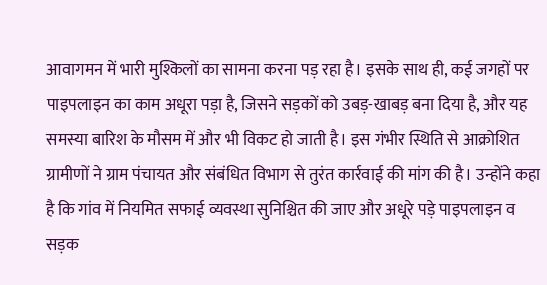आवागमन में भारी मुश्किलों का सामना करना पड़ रहा है। इसके साथ ही, कई जगहों पर पाइपलाइन का काम अधूरा पड़ा है, जिसने सड़कों को उबड़-खाबड़ बना दिया है, और यह समस्या बारिश के मौसम में और भी विकट हो जाती है। इस गंभीर स्थिति से आक्रोशित ग्रामीणों ने ग्राम पंचायत और संबंधित विभाग से तुरंत कार्रवाई की मांग की है। उन्होंने कहा है कि गांव में नियमित सफाई व्यवस्था सुनिश्चित की जाए और अधूरे पड़े पाइपलाइन व सड़क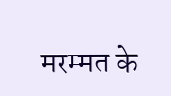मरम्मत के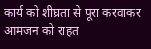कार्य को शीघ्रता से पूरा करवाकर आमजन को राहत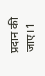प्रदान की जाए।1